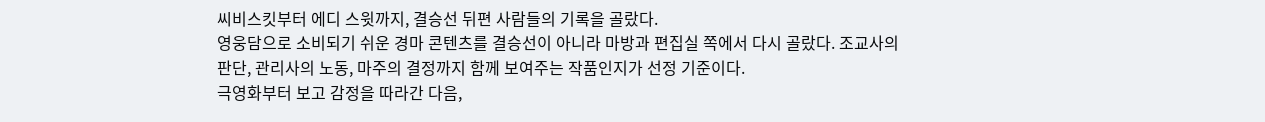씨비스킷부터 에디 스윗까지, 결승선 뒤편 사람들의 기록을 골랐다.
영웅담으로 소비되기 쉬운 경마 콘텐츠를 결승선이 아니라 마방과 편집실 쪽에서 다시 골랐다. 조교사의 판단, 관리사의 노동, 마주의 결정까지 함께 보여주는 작품인지가 선정 기준이다.
극영화부터 보고 감정을 따라간 다음,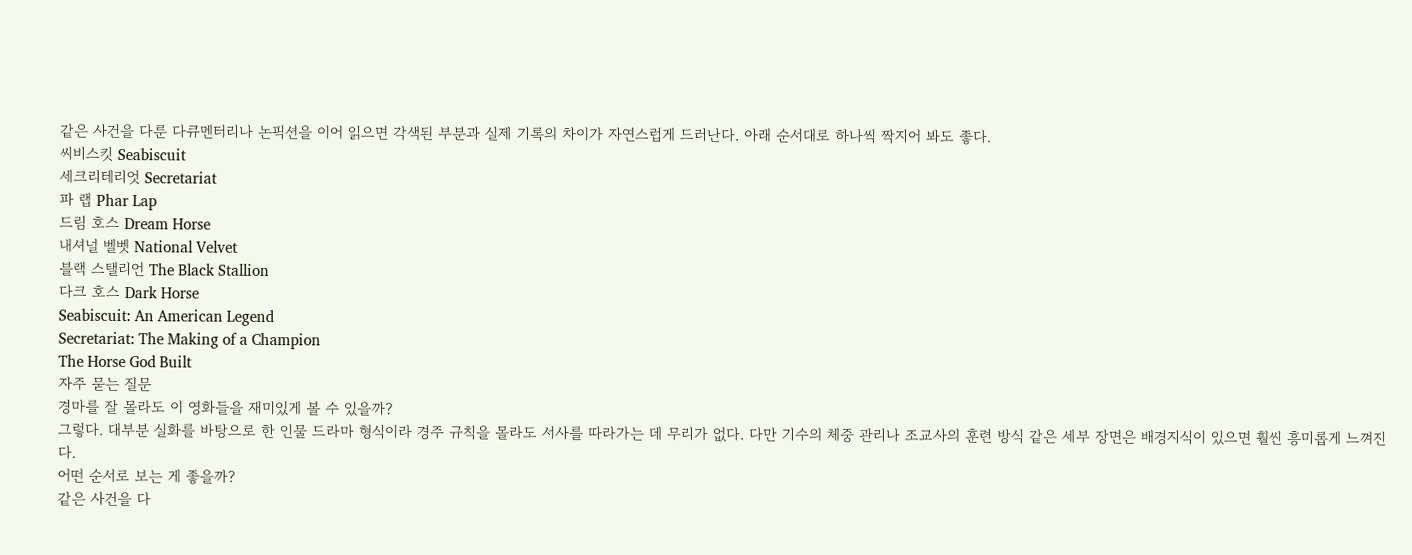같은 사건을 다룬 다큐멘터리나 논픽션을 이어 읽으면 각색된 부분과 실제 기록의 차이가 자연스럽게 드러난다. 아래 순서대로 하나씩 짝지어 봐도 좋다.
씨비스킷 Seabiscuit
세크리테리엇 Secretariat
파 랩 Phar Lap
드림 호스 Dream Horse
내셔널 벨벳 National Velvet
블랙 스탤리언 The Black Stallion
다크 호스 Dark Horse
Seabiscuit: An American Legend
Secretariat: The Making of a Champion
The Horse God Built
자주 묻는 질문
경마를 잘 몰라도 이 영화들을 재미있게 볼 수 있을까?
그렇다. 대부분 실화를 바탕으로 한 인물 드라마 형식이라 경주 규칙을 몰라도 서사를 따라가는 데 무리가 없다. 다만 기수의 체중 관리나 조교사의 훈련 방식 같은 세부 장면은 배경지식이 있으면 훨씬 흥미롭게 느껴진다.
어떤 순서로 보는 게 좋을까?
같은 사건을 다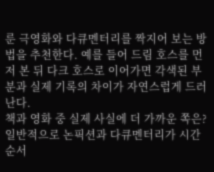룬 극영화와 다큐멘터리를 짝지어 보는 방법을 추천한다. 예를 들어 드림 호스를 먼저 본 뒤 다크 호스로 이어가면 각색된 부분과 실제 기록의 차이가 자연스럽게 드러난다.
책과 영화 중 실제 사실에 더 가까운 쪽은?
일반적으로 논픽션과 다큐멘터리가 시간 순서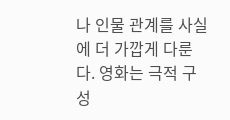나 인물 관계를 사실에 더 가깝게 다룬다. 영화는 극적 구성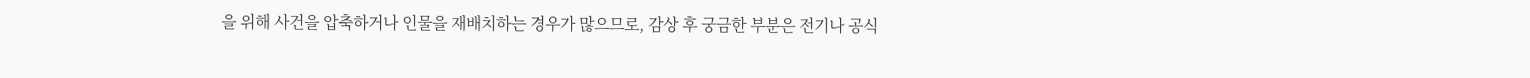을 위해 사건을 압축하거나 인물을 재배치하는 경우가 많으므로, 감상 후 궁금한 부분은 전기나 공식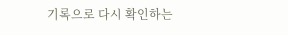기록으로 다시 확인하는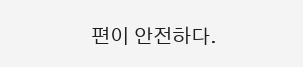편이 안전하다.